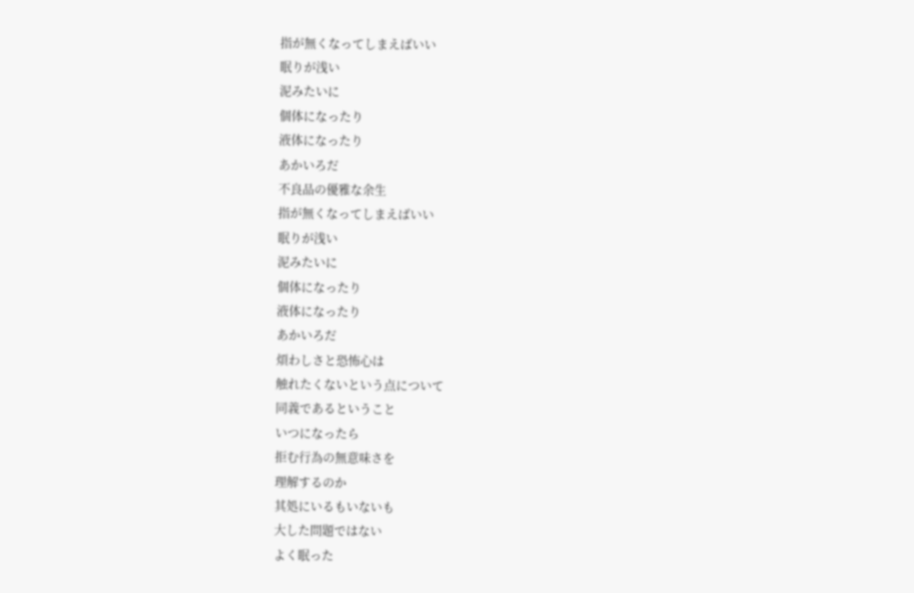指が無くなってしまえばいい
眠りが浅い
泥みたいに
個体になったり
液体になったり
あかいろだ
不良品の優雅な余生
指が無くなってしまえばいい
眠りが浅い
泥みたいに
個体になったり
液体になったり
あかいろだ
煩わしさと恐怖心は
触れたくないという点について
同義であるということ
いつになったら
拒む行為の無意味さを
理解するのか
其処にいるもいないも
大した問題ではない
よく眠った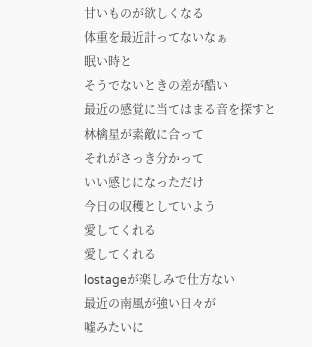甘いものが欲しくなる
体重を最近計ってないなぁ
眠い時と
そうでないときの差が酷い
最近の感覚に当てはまる音を探すと
林檎星が素敵に合って
それがさっき分かって
いい感じになっただけ
今日の収穫としていよう
愛してくれる
愛してくれる
lostageが楽しみで仕方ない
最近の南風が強い日々が
嘘みたいに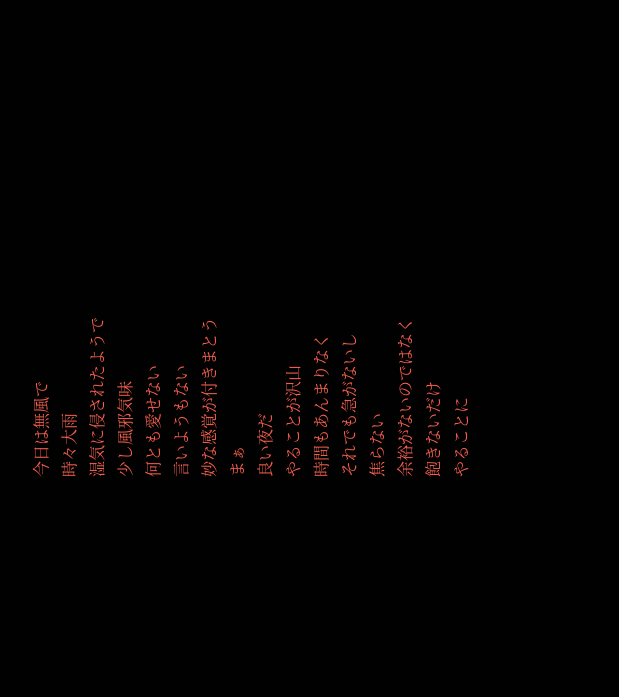今日は無風で
時々大雨
湿気に侵されたようで
少し風邪気味
何とも愛せない
言いようもない
妙な感覚が付きまとう
まぁ
良い夜だ
やることが沢山
時間もあんまりなく
それでも急がないし
焦らない
余裕がないのではなく
飽きないだけ
やることに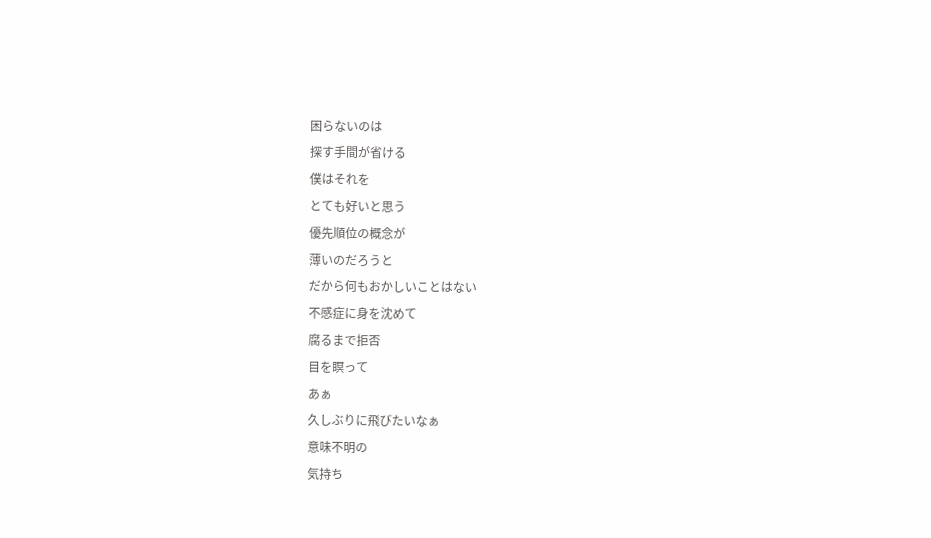困らないのは
探す手間が省ける
僕はそれを
とても好いと思う
優先順位の概念が
薄いのだろうと
だから何もおかしいことはない
不感症に身を沈めて
腐るまで拒否
目を瞑って
あぁ
久しぶりに飛びたいなぁ
意味不明の
気持ち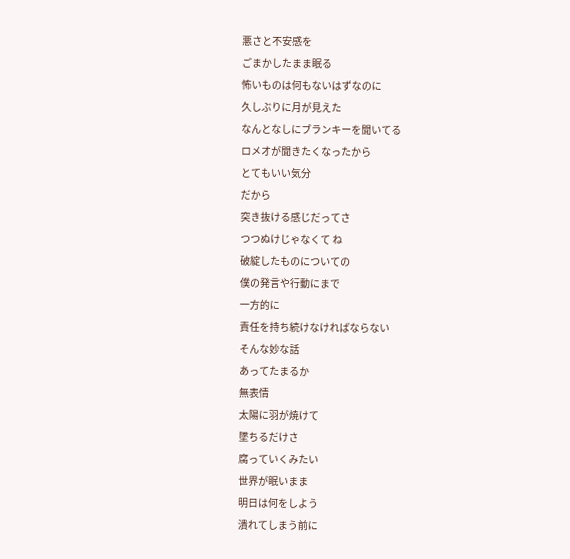悪さと不安感を
ごまかしたまま眠る
怖いものは何もないはずなのに
久しぶりに月が見えた
なんとなしにブランキーを聞いてる
ロメオが聞きたくなったから
とてもいい気分
だから
突き抜ける感じだってさ
つつぬけじゃなくて ね
破綻したものについての
僕の発言や行動にまで
一方的に
責任を持ち続けなければならない
そんな妙な話
あってたまるか
無表情
太陽に羽が焼けて
墜ちるだけさ
腐っていくみたい
世界が眠いまま
明日は何をしよう
潰れてしまう前に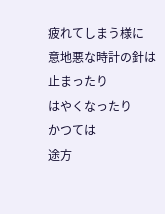疲れてしまう様に
意地悪な時計の針は
止まったり
はやくなったり
かつては
途方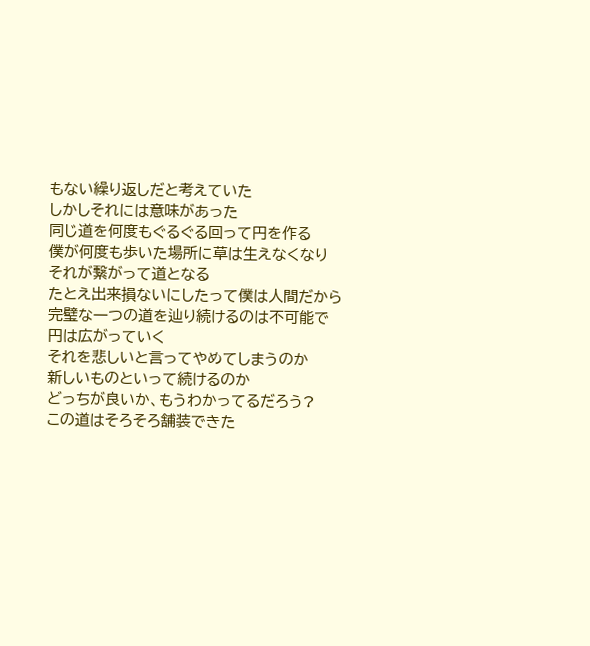もない繰り返しだと考えていた
しかしそれには意味があった
同じ道を何度もぐるぐる回って円を作る
僕が何度も歩いた場所に草は生えなくなり
それが繋がって道となる
たとえ出来損ないにしたって僕は人間だから
完璧な一つの道を辿り続けるのは不可能で
円は広がっていく
それを悲しいと言ってやめてしまうのか
新しいものといって続けるのか
どっちが良いか、もうわかってるだろう?
この道はそろそろ舗装できた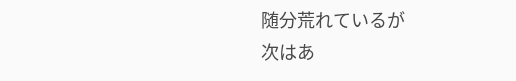随分荒れているが
次はあ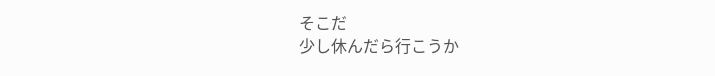そこだ
少し休んだら行こうか